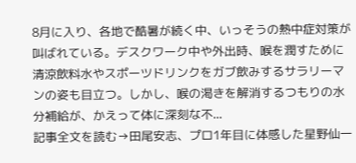8月に入り、各地で酷暑が続く中、いっそうの熱中症対策が叫ばれている。デスクワーク中や外出時、喉を潤すために清涼飲料水やスポーツドリンクをガブ飲みするサラリーマンの姿も目立つ。しかし、喉の渇きを解消するつもりの水分補給が、かえって体に深刻な不...
記事全文を読む→田尾安志、プロ1年目に体感した星野仙一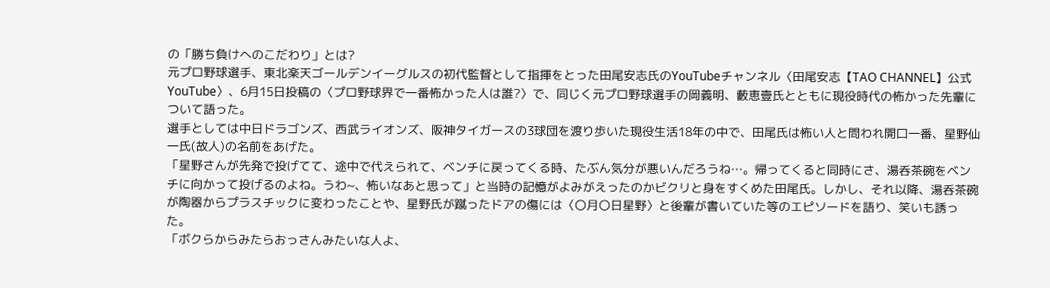の「勝ち負けへのこだわり」とは?
元プロ野球選手、東北楽天ゴールデンイーグルスの初代監督として指揮をとった田尾安志氏のYouTubeチャンネル〈田尾安志【TAO CHANNEL】公式YouTube〉、6月15日投稿の〈プロ野球界で一番怖かった人は誰?〉で、同じく元プロ野球選手の岡義明、藪恵壹氏とともに現役時代の怖かった先輩について語った。
選手としては中日ドラゴンズ、西武ライオンズ、阪神タイガースの3球団を渡り歩いた現役生活18年の中で、田尾氏は怖い人と問われ開口一番、星野仙一氏(故人)の名前をあげた。
「星野さんが先発で投げてて、途中で代えられて、ベンチに戻ってくる時、たぶん気分が悪いんだろうね…。帰ってくると同時にさ、湯呑茶碗をベンチに向かって投げるのよね。うわ~、怖いなあと思って」と当時の記憶がよみがえったのかビクリと身をすくめた田尾氏。しかし、それ以降、湯呑茶碗が陶器からプラスチックに変わったことや、星野氏が蹴ったドアの傷には〈〇月〇日星野〉と後輩が書いていた等のエピソードを語り、笑いも誘った。
「ボクらからみたらおっさんみたいな人よ、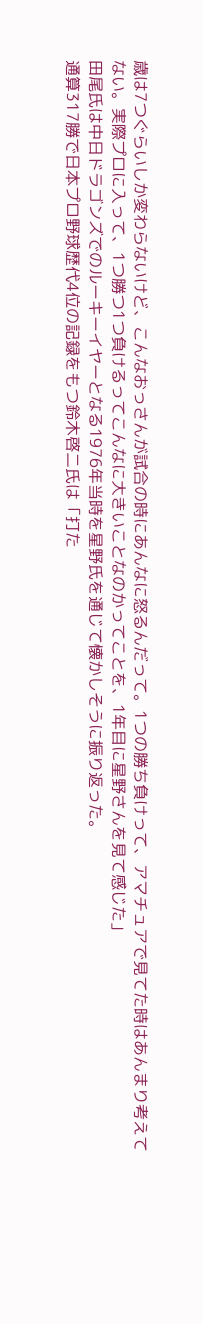歳は7つぐらいしか変わらないけど、こんなおっさんが試合の時にあんなに怒るんだって。1つの勝ち負けって、アマチュアで見てた時はあんまり考えてない。実際プロに入って、1つ勝つ1つ負けるってこんなに大きいことなのかってことを、1年目に星野さんを見て感じた」
田尾氏は中日ドラゴンズでのルーキーイヤーとなる1976年当時を星野氏を通じて懐かしそうに振り返った。
通算317勝で日本プロ野球歴代4位の記録をもつ鈴木啓二氏は「打た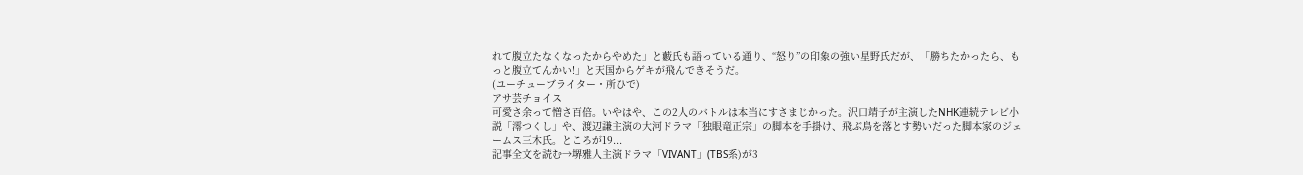れて腹立たなくなったからやめた」と藪氏も語っている通り、“怒り”の印象の強い星野氏だが、「勝ちたかったら、もっと腹立てんかい!」と天国からゲキが飛んできそうだ。
(ユーチューブライター・所ひで)
アサ芸チョイス
可愛さ余って憎さ百倍。いやはや、この2人のバトルは本当にすさまじかった。沢口靖子が主演したNHK連続テレビ小説「澪つくし」や、渡辺謙主演の大河ドラマ「独眼竜正宗」の脚本を手掛け、飛ぶ鳥を落とす勢いだった脚本家のジェームス三木氏。ところが19...
記事全文を読む→堺雅人主演ドラマ「VIVANT」(TBS系)が3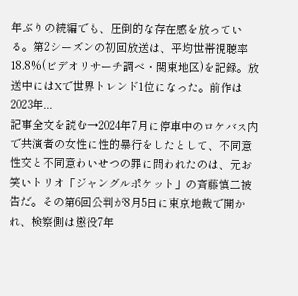年ぶりの続編でも、圧倒的な存在感を放っている。第2シーズンの初回放送は、平均世帯視聴率18.8%(ビデオリサーチ調べ・関東地区)を記録。放送中にはXで世界トレンド1位になった。前作は2023年...
記事全文を読む→2024年7月に停車中のロケバス内で共演者の女性に性的暴行をしたとして、不同意性交と不同意わいせつの罪に問われたのは、元お笑いトリオ「ジャングルポケット」の斉藤慎二被告だ。その第6回公判が8月5日に東京地裁で開かれ、検察側は懲役7年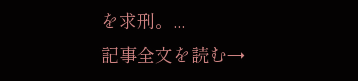を求刑。...
記事全文を読む→